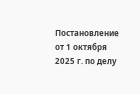Постановление от 1 октября 2025 г. по делу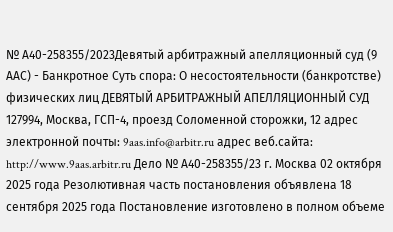№ А40-258355/2023Девятый арбитражный апелляционный суд (9 ААС) - Банкротное Суть спора: О несостоятельности (банкротстве) физических лиц ДЕВЯТЫЙ АРБИТРАЖНЫЙ АПЕЛЛЯЦИОННЫЙ СУД 127994, Москва, ГСП-4, проезд Соломенной cторожки, 12 адрес электронной почты: 9aas.info@arbitr.ru адрес веб.сайта: http://www.9aas.arbitr.ru Дело № А40-258355/23 г. Москва 02 октября 2025 года Резолютивная часть постановления объявлена 18 сентября 2025 года Постановление изготовлено в полном объеме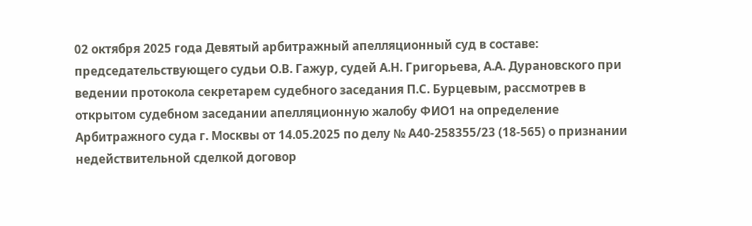02 октября 2025 года Девятый арбитражный апелляционный суд в составе: председательствующего судьи О.В. Гажур, судей А.Н. Григорьева, А.А. Дурановского при ведении протокола секретарем судебного заседания П.С. Бурцевым, рассмотрев в открытом судебном заседании апелляционную жалобу ФИО1 на определение Арбитражного суда г. Москвы от 14.05.2025 по делу № А40-258355/23 (18-565) о признании недействительной сделкой договор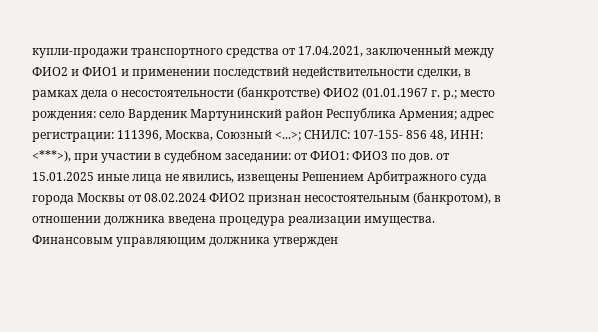купли-продажи транспортного средства от 17.04.2021, заключенный между ФИО2 и ФИО1 и применении последствий недействительности сделки, в рамках дела о несостоятельности (банкротстве) ФИО2 (01.01.1967 г. р.; место рождения: село Варденик Мартунинский район Республика Армения; адрес регистрации: 111396, Москва, Союзный <...>; СНИЛС: 107-155- 856 48, ИНН: <***>), при участии в судебном заседании: от ФИО1: ФИО3 по дов. от 15.01.2025 иные лица не явились, извещены Решением Арбитражного суда города Москвы от 08.02.2024 ФИО2 признан несостоятельным (банкротом), в отношении должника введена процедура реализации имущества. Финансовым управляющим должника утвержден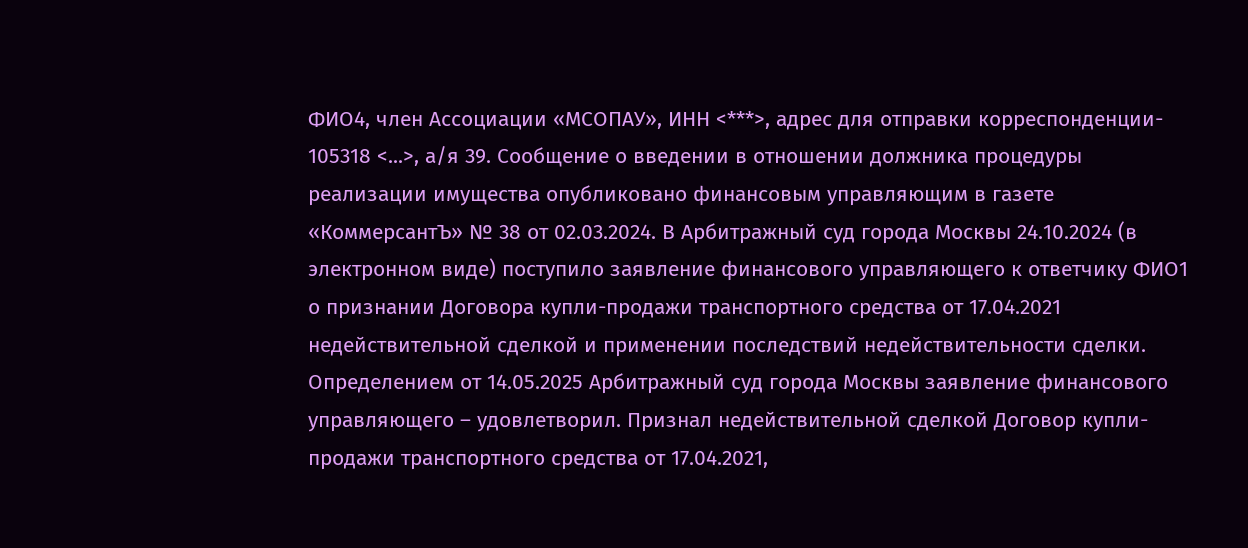ФИО4, член Ассоциации «МСОПАУ», ИНН <***>, адрес для отправки корреспонденции- 105318 <...>, а/я 39. Сообщение о введении в отношении должника процедуры реализации имущества опубликовано финансовым управляющим в газете «КоммерсантЪ» № 38 от 02.03.2024. В Арбитражный суд города Москвы 24.10.2024 (в электронном виде) поступило заявление финансового управляющего к ответчику ФИО1 о признании Договора купли-продажи транспортного средства от 17.04.2021 недействительной сделкой и применении последствий недействительности сделки. Определением от 14.05.2025 Арбитражный суд города Москвы заявление финансового управляющего – удовлетворил. Признал недействительной сделкой Договор купли-продажи транспортного средства от 17.04.2021,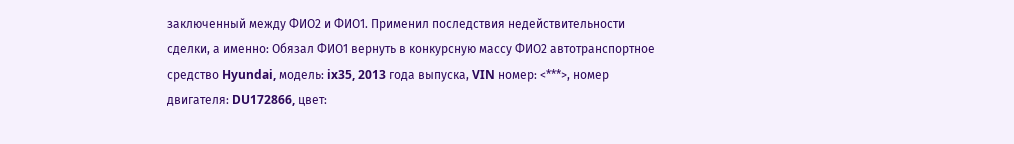заключенный между ФИО2 и ФИО1. Применил последствия недействительности сделки, а именно: Обязал ФИО1 вернуть в конкурсную массу ФИО2 автотранспортное средство Hyundai, модель: ix35, 2013 года выпуска, VIN номер: <***>, номер двигателя: DU172866, цвет: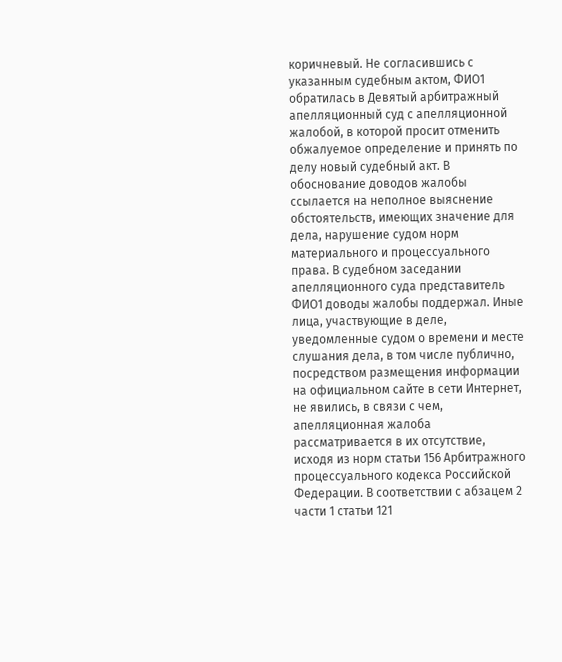коричневый. Не согласившись с указанным судебным актом, ФИО1 обратилась в Девятый арбитражный апелляционный суд с апелляционной жалобой, в которой просит отменить обжалуемое определение и принять по делу новый судебный акт. В обоснование доводов жалобы ссылается на неполное выяснение обстоятельств, имеющих значение для дела, нарушение судом норм материального и процессуального права. В судебном заседании апелляционного суда представитель ФИО1 доводы жалобы поддержал. Иные лица, участвующие в деле, уведомленные судом о времени и месте слушания дела, в том числе публично, посредством размещения информации на официальном сайте в сети Интернет, не явились, в связи с чем, апелляционная жалоба рассматривается в их отсутствие, исходя из норм статьи 156 Арбитражного процессуального кодекса Российской Федерации. В соответствии с абзацем 2 части 1 статьи 121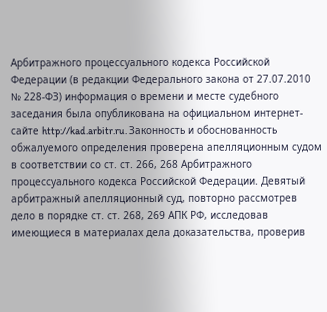Арбитражного процессуального кодекса Российской Федерации (в редакции Федерального закона от 27.07.2010 № 228-ФЗ) информация о времени и месте судебного заседания была опубликована на официальном интернет-сайте http://kad.arbitr.ru. Законность и обоснованность обжалуемого определения проверена апелляционным судом в соответствии со ст. ст. 266, 268 Арбитражного процессуального кодекса Российской Федерации. Девятый арбитражный апелляционный суд, повторно рассмотрев дело в порядке ст. ст. 268, 269 АПК РФ, исследовав имеющиеся в материалах дела доказательства, проверив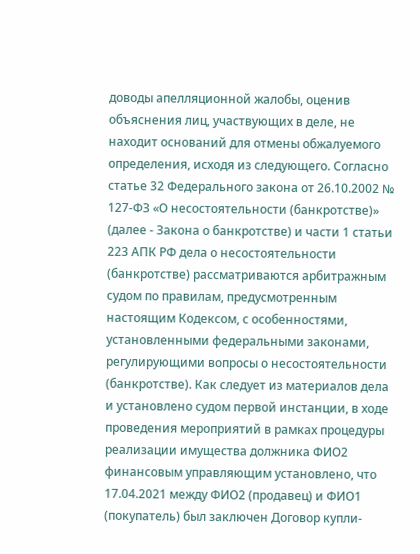доводы апелляционной жалобы, оценив объяснения лиц, участвующих в деле, не находит оснований для отмены обжалуемого определения, исходя из следующего. Согласно статье 32 Федерального закона от 26.10.2002 № 127-ФЗ «О несостоятельности (банкротстве)» (далее - Закона о банкротстве) и части 1 статьи 223 АПК РФ дела о несостоятельности (банкротстве) рассматриваются арбитражным судом по правилам, предусмотренным настоящим Кодексом, с особенностями, установленными федеральными законами, регулирующими вопросы о несостоятельности (банкротстве). Как следует из материалов дела и установлено судом первой инстанции, в ходе проведения мероприятий в рамках процедуры реализации имущества должника ФИО2 финансовым управляющим установлено, что 17.04.2021 между ФИО2 (продавец) и ФИО1 (покупатель) был заключен Договор купли-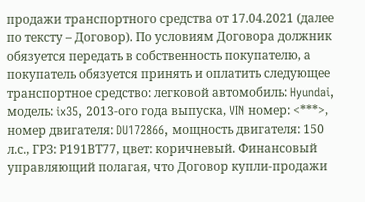продажи транспортного средства от 17.04.2021 (далее по тексту – Договор). По условиям Договора должник обязуется передать в собственность покупателю, а покупатель обязуется принять и оплатить следующее транспортное средство: легковой автомобиль: Hyundai, модель: ix35, 2013-ого года выпуска, VIN номер: <***>, номер двигателя: DU172866, мощность двигателя: 150 л.с., ГРЗ: Р191ВТ77, цвет: коричневый. Финансовый управляющий полагая, что Договор купли-продажи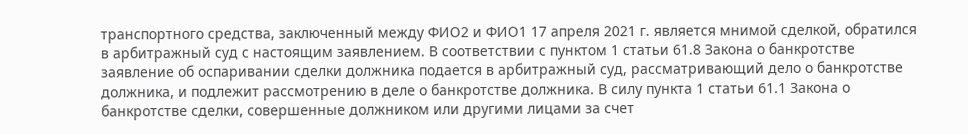транспортного средства, заключенный между ФИО2 и ФИО1 17 апреля 2021 г. является мнимой сделкой, обратился в арбитражный суд с настоящим заявлением. В соответствии с пунктом 1 статьи 61.8 Закона о банкротстве заявление об оспаривании сделки должника подается в арбитражный суд, рассматривающий дело о банкротстве должника, и подлежит рассмотрению в деле о банкротстве должника. В силу пункта 1 статьи 61.1 Закона о банкротстве сделки, совершенные должником или другими лицами за счет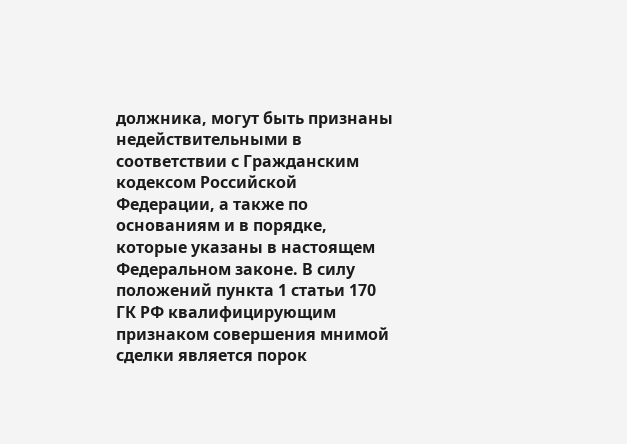должника, могут быть признаны недействительными в соответствии с Гражданским кодексом Российской Федерации, а также по основаниям и в порядке, которые указаны в настоящем Федеральном законе. В силу положений пункта 1 статьи 170 ГК РФ квалифицирующим признаком совершения мнимой сделки является порок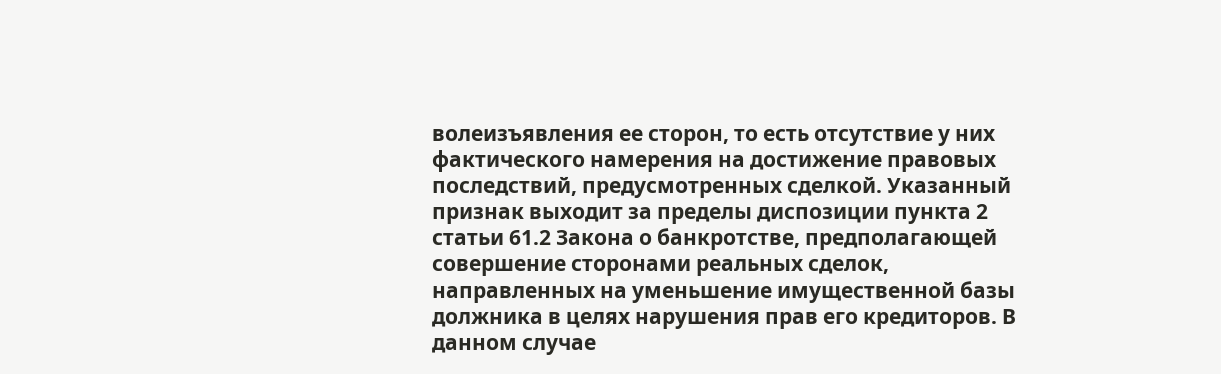волеизъявления ее сторон, то есть отсутствие у них фактического намерения на достижение правовых последствий, предусмотренных сделкой. Указанный признак выходит за пределы диспозиции пункта 2 статьи 61.2 Закона о банкротстве, предполагающей совершение сторонами реальных сделок, направленных на уменьшение имущественной базы должника в целях нарушения прав его кредиторов. В данном случае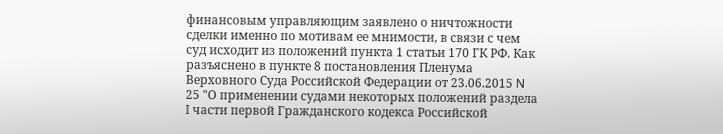финансовым управляющим заявлено о ничтожности сделки именно по мотивам ее мнимости, в связи с чем суд исходит из положений пункта 1 статьи 170 ГК РФ. Как разъяснено в пункте 8 постановления Пленума Верховного Суда Российской Федерации от 23.06.2015 N 25 "О применении судами некоторых положений раздела I части первой Гражданского кодекса Российской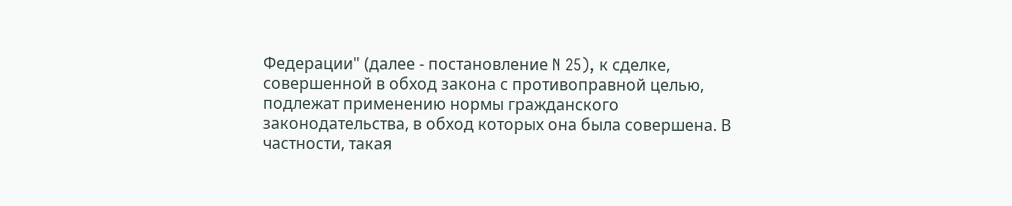Федерации" (далее - постановление N 25), к сделке, совершенной в обход закона с противоправной целью, подлежат применению нормы гражданского законодательства, в обход которых она была совершена. В частности, такая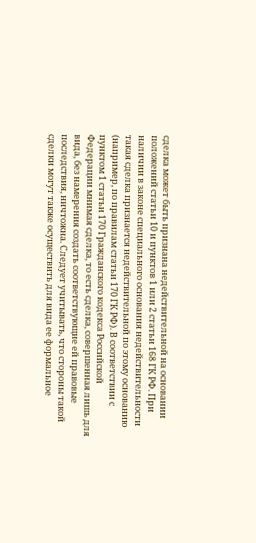сделка может быть признана недействительной на основании положений статьи 10 и пунктов 1 или 2 статьи 168 ГК РФ. При наличии в законе специального основания недействительности такая сделка признается недействительной по этому основанию (например, по правилам статьи 170 ГК РФ). В соответствии с пунктом 1 статьи 170 Гражданского кодекса Российской Федерации мнимая сделка, то есть сделка, совершенная лишь для вида, без намерения создать соответствующие ей правовые последствия, ничтожна. Следует учитывать, что стороны такой сделки могут также осуществить для вида ее формальное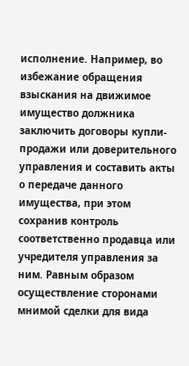исполнение. Например, во избежание обращения взыскания на движимое имущество должника заключить договоры купли-продажи или доверительного управления и составить акты о передаче данного имущества, при этом сохранив контроль соответственно продавца или учредителя управления за ним. Равным образом осуществление сторонами мнимой сделки для вида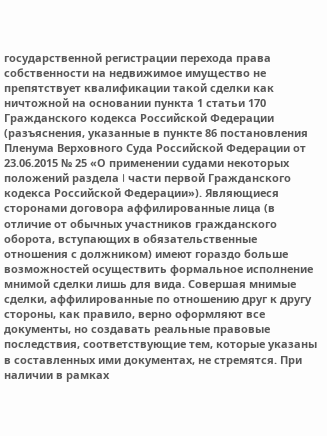государственной регистрации перехода права собственности на недвижимое имущество не препятствует квалификации такой сделки как ничтожной на основании пункта 1 статьи 170 Гражданского кодекса Российской Федерации (разъяснения, указанные в пункте 86 постановления Пленума Верховного Суда Российской Федерации от 23.06.2015 № 25 «О применении судами некоторых положений раздела I части первой Гражданского кодекса Российской Федерации»). Являющиеся сторонами договора аффилированные лица (в отличие от обычных участников гражданского оборота, вступающих в обязательственные отношения с должником) имеют гораздо больше возможностей осуществить формальное исполнение мнимой сделки лишь для вида. Совершая мнимые сделки, аффилированные по отношению друг к другу стороны, как правило, верно оформляют все документы, но создавать реальные правовые последствия, соответствующие тем, которые указаны в составленных ими документах, не стремятся. При наличии в рамках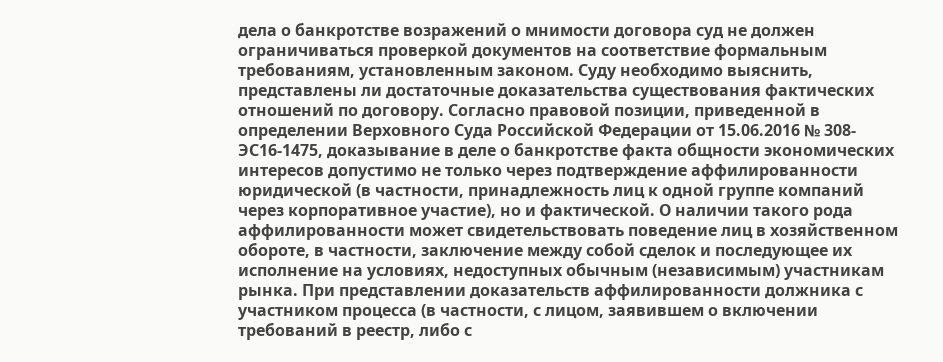дела о банкротстве возражений о мнимости договора суд не должен ограничиваться проверкой документов на соответствие формальным требованиям, установленным законом. Суду необходимо выяснить, представлены ли достаточные доказательства существования фактических отношений по договору. Согласно правовой позиции, приведенной в определении Верховного Суда Российской Федерации от 15.06.2016 № 308-ЭС16-1475, доказывание в деле о банкротстве факта общности экономических интересов допустимо не только через подтверждение аффилированности юридической (в частности, принадлежность лиц к одной группе компаний через корпоративное участие), но и фактической. О наличии такого рода аффилированности может свидетельствовать поведение лиц в хозяйственном обороте, в частности, заключение между собой сделок и последующее их исполнение на условиях, недоступных обычным (независимым) участникам рынка. При представлении доказательств аффилированности должника с участником процесса (в частности, с лицом, заявившем о включении требований в реестр, либо с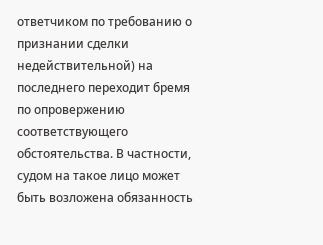ответчиком по требованию о признании сделки недействительной) на последнего переходит бремя по опровержению соответствующего обстоятельства. В частности, судом на такое лицо может быть возложена обязанность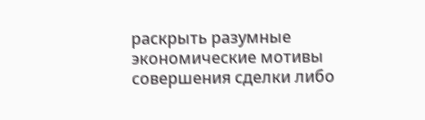раскрыть разумные экономические мотивы совершения сделки либо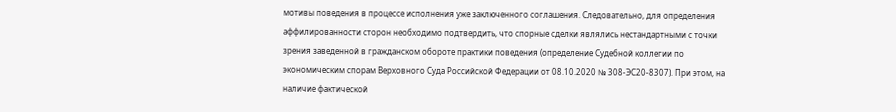мотивы поведения в процессе исполнения уже заключенного соглашения. Следовательно, для определения аффилированности сторон необходимо подтвердить, что спорные сделки являлись нестандартными с точки зрения заведенной в гражданском обороте практики поведения (определение Судебной коллегии по экономическим спорам Верховного Суда Российской Федерации от 08.10.2020 № 308-ЭС20-8307). При этом, на наличие фактической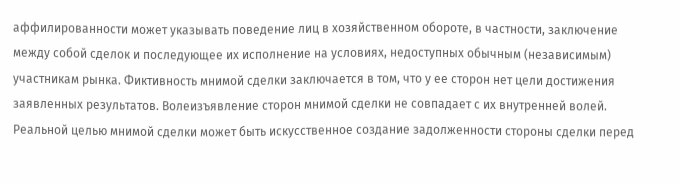аффилированности может указывать поведение лиц в хозяйственном обороте, в частности, заключение между собой сделок и последующее их исполнение на условиях, недоступных обычным (независимым) участникам рынка. Фиктивность мнимой сделки заключается в том, что у ее сторон нет цели достижения заявленных результатов. Волеизъявление сторон мнимой сделки не совпадает с их внутренней волей. Реальной целью мнимой сделки может быть искусственное создание задолженности стороны сделки перед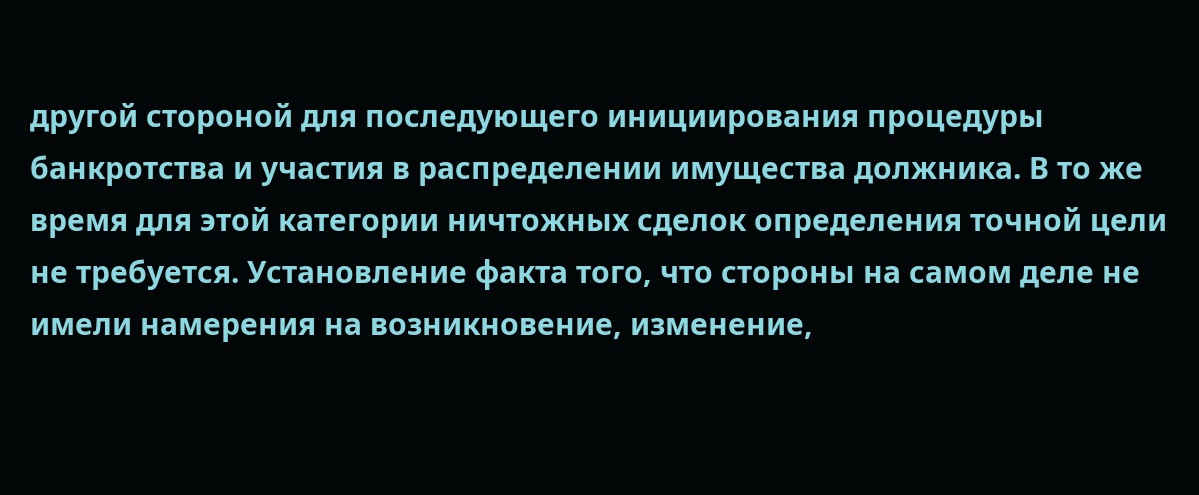другой стороной для последующего инициирования процедуры банкротства и участия в распределении имущества должника. В то же время для этой категории ничтожных сделок определения точной цели не требуется. Установление факта того, что стороны на самом деле не имели намерения на возникновение, изменение,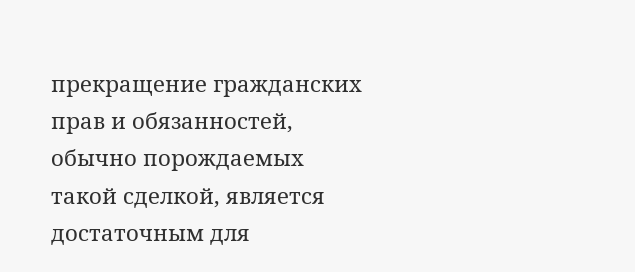прекращение гражданских прав и обязанностей, обычно порождаемых такой сделкой, является достаточным для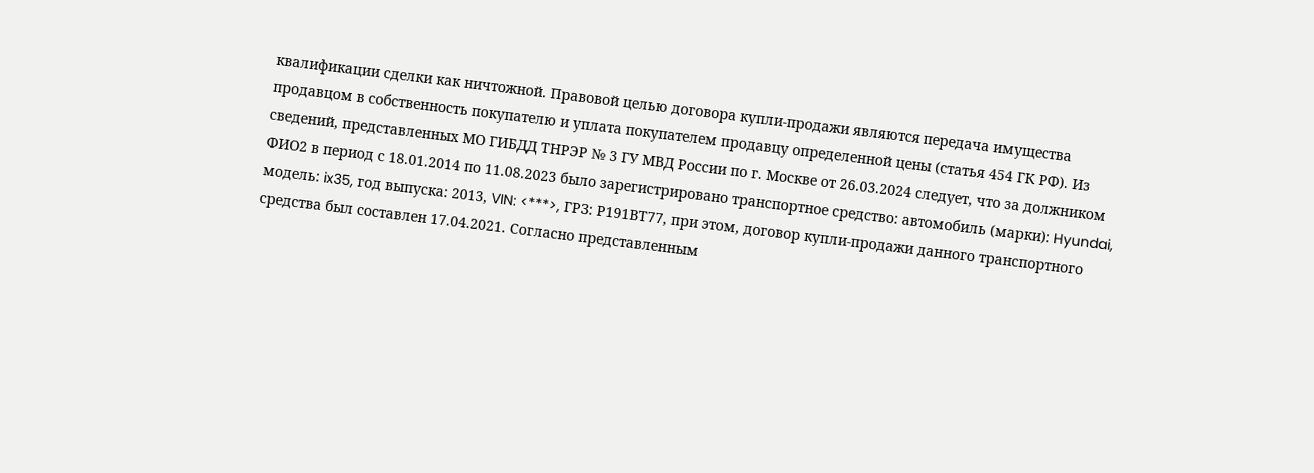квалификации сделки как ничтожной. Правовой целью договора купли-продажи являются передача имущества продавцом в собственность покупателю и уплата покупателем продавцу определенной цены (статья 454 ГК РФ). Из сведений, представленных МО ГИБДД ТНРЭР № 3 ГУ МВД России по г. Москве от 26.03.2024 следует, что за должником ФИО2 в период с 18.01.2014 по 11.08.2023 было зарегистрировано транспортное средство: автомобиль (марки): Hyundai, модель: ix35, год выпуска: 2013, VIN: <***>, ГРЗ: Р191ВТ77, при этом, договор купли-продажи данного транспортного средства был составлен 17.04.2021. Согласно представленным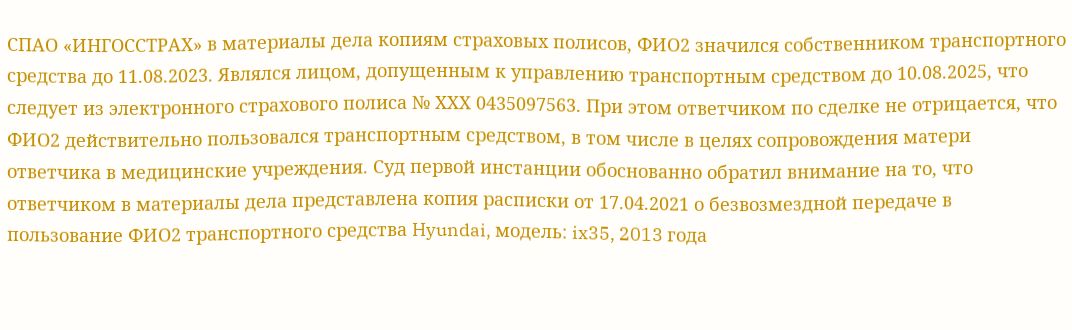СПАО «ИНГОССТРАХ» в материалы дела копиям страховых полисов, ФИО2 значился собственником транспортного средства до 11.08.2023. Являлся лицом, допущенным к управлению транспортным средством до 10.08.2025, что следует из электронного страхового полиса № ХХХ 0435097563. При этом ответчиком по сделке не отрицается, что ФИО2 действительно пользовался транспортным средством, в том числе в целях сопровождения матери ответчика в медицинские учреждения. Суд первой инстанции обоснованно обратил внимание на то, что ответчиком в материалы дела представлена копия расписки от 17.04.2021 о безвозмездной передаче в пользование ФИО2 транспортного средства Hyundai, модель: ix35, 2013 года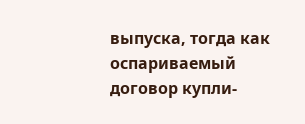выпуска, тогда как оспариваемый договор купли-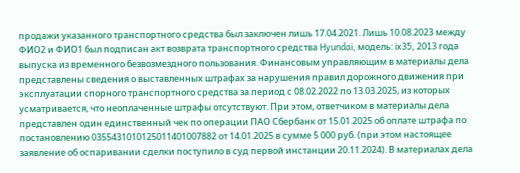продажи указанного транспортного средства был заключен лишь 17.04.2021. Лишь 10.08.2023 между ФИО2 и ФИО1 был подписан акт возврата транспортного средства Hyundai, модель: ix35, 2013 года выпуска из временного безвозмездного пользования. Финансовым управляющим в материалы дела представлены сведения о выставленных штрафах за нарушения правил дорожного движения при эксплуатации спорного транспортного средства за период с 08.02.2022 по 13.03.2025, из которых усматривается, что неоплаченные штрафы отсутствуют. При этом, ответчиком в материалы дела представлен один единственный чек по операции ПАО Сбербанк от 15.01.2025 об оплате штрафа по постановлению 0355431010125011401007882 от 14.01.2025 в сумме 5 000 руб. (при этом настоящее заявление об оспаривании сделки поступило в суд первой инстанции 20.11.2024). В материалах дела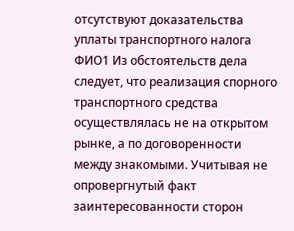отсутствуют доказательства уплаты транспортного налога ФИО1 Из обстоятельств дела следует, что реализация спорного транспортного средства осуществлялась не на открытом рынке, а по договоренности между знакомыми. Учитывая не опровергнутый факт заинтересованности сторон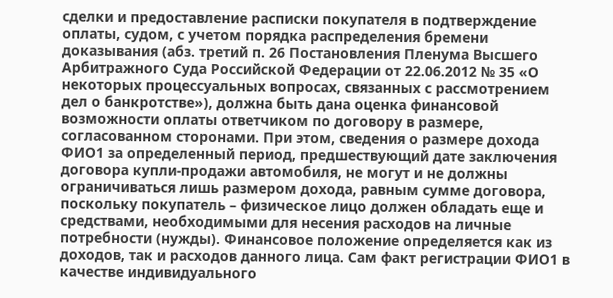сделки и предоставление расписки покупателя в подтверждение оплаты, судом, с учетом порядка распределения бремени доказывания (абз. третий п. 26 Постановления Пленума Высшего Арбитражного Суда Российской Федерации от 22.06.2012 № 35 «О некоторых процессуальных вопросах, связанных с рассмотрением дел о банкротстве»), должна быть дана оценка финансовой возможности оплаты ответчиком по договору в размере, согласованном сторонами. При этом, сведения о размере дохода ФИО1 за определенный период, предшествующий дате заключения договора купли-продажи автомобиля, не могут и не должны ограничиваться лишь размером дохода, равным сумме договора, поскольку покупатель – физическое лицо должен обладать еще и средствами, необходимыми для несения расходов на личные потребности (нужды). Финансовое положение определяется как из доходов, так и расходов данного лица. Сам факт регистрации ФИО1 в качестве индивидуального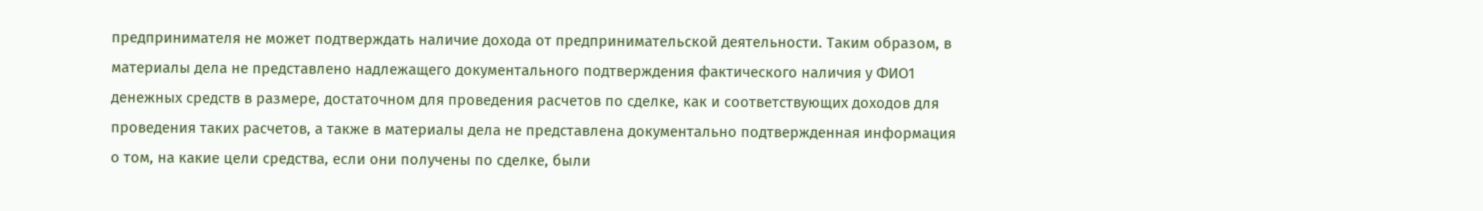предпринимателя не может подтверждать наличие дохода от предпринимательской деятельности. Таким образом, в материалы дела не представлено надлежащего документального подтверждения фактического наличия у ФИО1 денежных средств в размере, достаточном для проведения расчетов по сделке, как и соответствующих доходов для проведения таких расчетов, а также в материалы дела не представлена документально подтвержденная информация о том, на какие цели средства, если они получены по сделке, были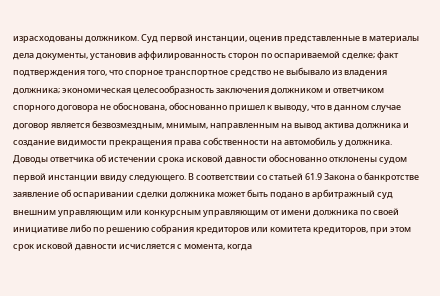израсходованы должником. Суд первой инстанции, оценив представленные в материалы дела документы, установив аффилированность сторон по оспариваемой сделке; факт подтверждения того, что спорное транспортное средство не выбывало из владения должника; экономическая целесообразность заключения должником и ответчиком спорного договора не обоснована, обоснованно пришел к выводу, что в данном случае договор является безвозмездным, мнимым, направленным на вывод актива должника и создание видимости прекращения права собственности на автомобиль у должника. Доводы ответчика об истечении срока исковой давности обоснованно отклонены судом первой инстанции ввиду следующего. В соответствии со статьей 61.9 Закона о банкротстве заявление об оспаривании сделки должника может быть подано в арбитражный суд внешним управляющим или конкурсным управляющим от имени должника по своей инициативе либо по решению собрания кредиторов или комитета кредиторов, при этом срок исковой давности исчисляется с момента, когда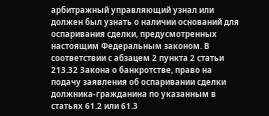арбитражный управляющий узнал или должен был узнать о наличии оснований для оспаривания сделки, предусмотренных настоящим Федеральным законом. В соответствии с абзацем 2 пункта 2 статьи 213.32 Закона о банкротстве, право на подачу заявления об оспаривании сделки должника-гражданина по указанным в статьях 61.2 или 61.3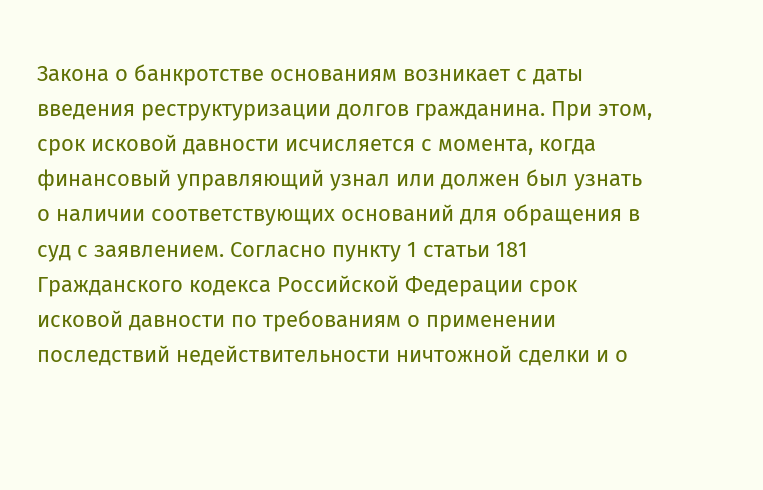Закона о банкротстве основаниям возникает с даты введения реструктуризации долгов гражданина. При этом, срок исковой давности исчисляется с момента, когда финансовый управляющий узнал или должен был узнать о наличии соответствующих оснований для обращения в суд с заявлением. Согласно пункту 1 статьи 181 Гражданского кодекса Российской Федерации срок исковой давности по требованиям о применении последствий недействительности ничтожной сделки и о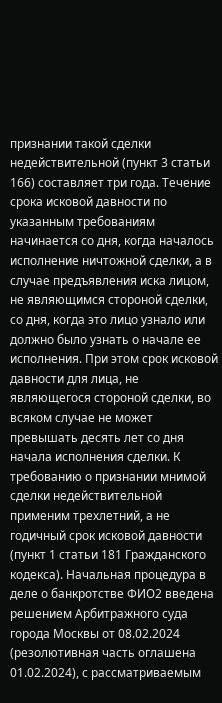признании такой сделки недействительной (пункт 3 статьи 166) составляет три года. Течение срока исковой давности по указанным требованиям начинается со дня, когда началось исполнение ничтожной сделки, а в случае предъявления иска лицом, не являющимся стороной сделки, со дня, когда это лицо узнало или должно было узнать о начале ее исполнения. При этом срок исковой давности для лица, не являющегося стороной сделки, во всяком случае не может превышать десять лет со дня начала исполнения сделки. К требованию о признании мнимой сделки недействительной применим трехлетний, а не годичный срок исковой давности (пункт 1 статьи 181 Гражданского кодекса). Начальная процедура в деле о банкротстве ФИО2 введена решением Арбитражного суда города Москвы от 08.02.2024 (резолютивная часть оглашена 01.02.2024), с рассматриваемым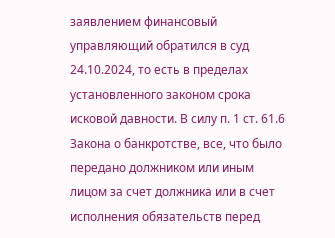заявлением финансовый управляющий обратился в суд 24.10.2024, то есть в пределах установленного законом срока исковой давности. В силу п. 1 ст. 61.6 Закона о банкротстве, все, что было передано должником или иным лицом за счет должника или в счет исполнения обязательств перед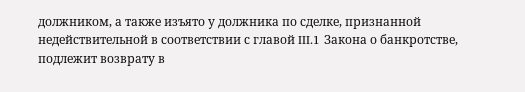должником, а также изъято у должника по сделке, признанной недействительной в соответствии с главой III.1 Закона о банкротстве, подлежит возврату в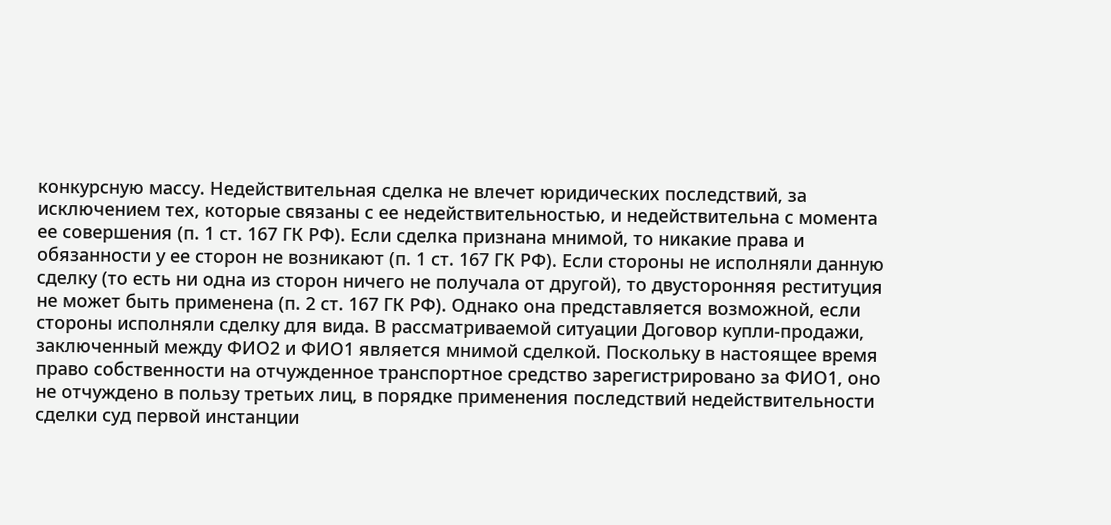конкурсную массу. Недействительная сделка не влечет юридических последствий, за исключением тех, которые связаны с ее недействительностью, и недействительна с момента ее совершения (п. 1 ст. 167 ГК РФ). Если сделка признана мнимой, то никакие права и обязанности у ее сторон не возникают (п. 1 ст. 167 ГК РФ). Если стороны не исполняли данную сделку (то есть ни одна из сторон ничего не получала от другой), то двусторонняя реституция не может быть применена (п. 2 ст. 167 ГК РФ). Однако она представляется возможной, если стороны исполняли сделку для вида. В рассматриваемой ситуации Договор купли-продажи, заключенный между ФИО2 и ФИО1 является мнимой сделкой. Поскольку в настоящее время право собственности на отчужденное транспортное средство зарегистрировано за ФИО1, оно не отчуждено в пользу третьих лиц, в порядке применения последствий недействительности сделки суд первой инстанции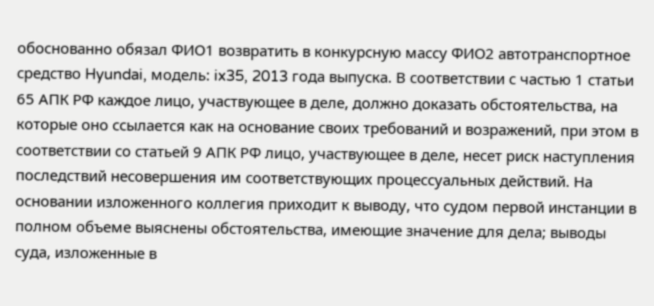обоснованно обязал ФИО1 возвратить в конкурсную массу ФИО2 автотранспортное средство Hyundai, модель: ix35, 2013 года выпуска. В соответствии с частью 1 статьи 65 АПК РФ каждое лицо, участвующее в деле, должно доказать обстоятельства, на которые оно ссылается как на основание своих требований и возражений, при этом в соответствии со статьей 9 АПК РФ лицо, участвующее в деле, несет риск наступления последствий несовершения им соответствующих процессуальных действий. На основании изложенного коллегия приходит к выводу, что судом первой инстанции в полном объеме выяснены обстоятельства, имеющие значение для дела; выводы суда, изложенные в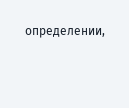определении,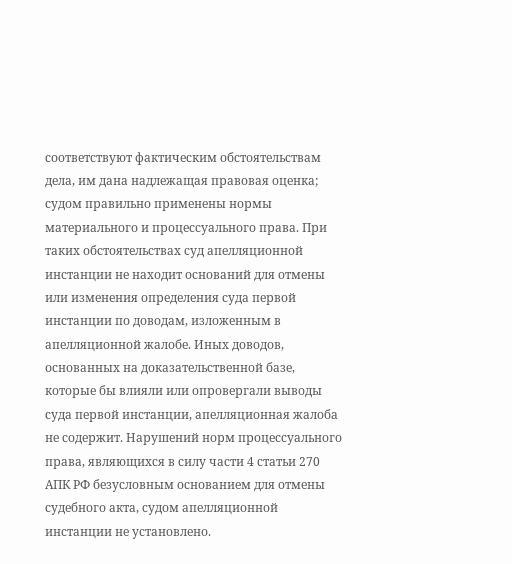соответствуют фактическим обстоятельствам дела, им дана надлежащая правовая оценка; судом правильно применены нормы материального и процессуального права. При таких обстоятельствах суд апелляционной инстанции не находит оснований для отмены или изменения определения суда первой инстанции по доводам, изложенным в апелляционной жалобе. Иных доводов, основанных на доказательственной базе, которые бы влияли или опровергали выводы суда первой инстанции, апелляционная жалоба не содержит. Нарушений норм процессуального права, являющихся в силу части 4 статьи 270 АПК РФ безусловным основанием для отмены судебного акта, судом апелляционной инстанции не установлено.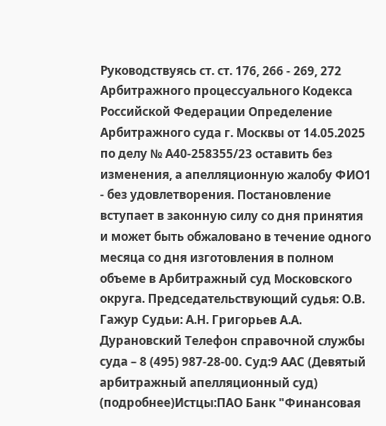Руководствуясь ст. ст. 176, 266 - 269, 272 Арбитражного процессуального Кодекса Российской Федерации Определение Арбитражного суда г. Москвы от 14.05.2025 по делу № А40-258355/23 оставить без изменения, а апелляционную жалобу ФИО1 - без удовлетворения. Постановление вступает в законную силу со дня принятия и может быть обжаловано в течение одного месяца со дня изготовления в полном объеме в Арбитражный суд Московского округа. Председательствующий судья: О.В. Гажур Судьи: А.Н. Григорьев А.А. Дурановский Телефон справочной службы суда – 8 (495) 987-28-00. Суд:9 ААС (Девятый арбитражный апелляционный суд) (подробнее)Истцы:ПАО Банк "Финансовая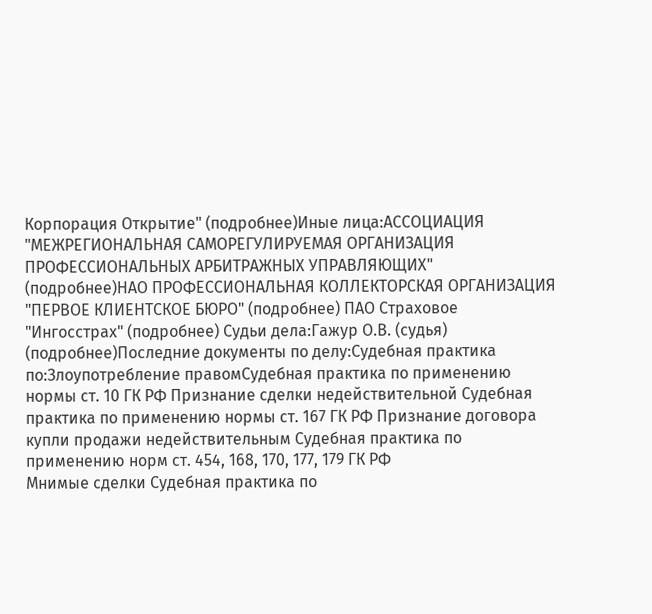Корпорация Открытие" (подробнее)Иные лица:АССОЦИАЦИЯ "МЕЖРЕГИОНАЛЬНАЯ САМОРЕГУЛИРУЕМАЯ ОРГАНИЗАЦИЯ ПРОФЕССИОНАЛЬНЫХ АРБИТРАЖНЫХ УПРАВЛЯЮЩИХ" (подробнее)НАО ПРОФЕССИОНАЛЬНАЯ КОЛЛЕКТОРСКАЯ ОРГАНИЗАЦИЯ "ПЕРВОЕ КЛИЕНТСКОЕ БЮРО" (подробнее) ПАО Страховое "Ингосстрах" (подробнее) Судьи дела:Гажур О.В. (судья) (подробнее)Последние документы по делу:Судебная практика по:Злоупотребление правомСудебная практика по применению нормы ст. 10 ГК РФ Признание сделки недействительной Судебная практика по применению нормы ст. 167 ГК РФ Признание договора купли продажи недействительным Судебная практика по применению норм ст. 454, 168, 170, 177, 179 ГК РФ
Мнимые сделки Судебная практика по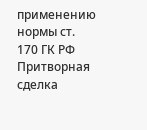применению нормы ст. 170 ГК РФ Притворная сделка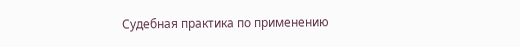Судебная практика по применению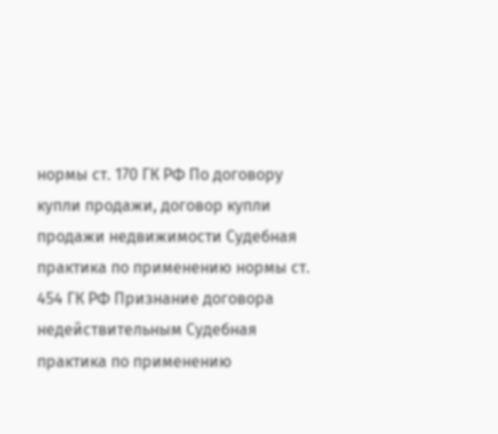нормы ст. 170 ГК РФ По договору купли продажи, договор купли продажи недвижимости Судебная практика по применению нормы ст. 454 ГК РФ Признание договора недействительным Судебная практика по применению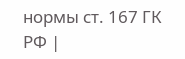нормы ст. 167 ГК РФ |